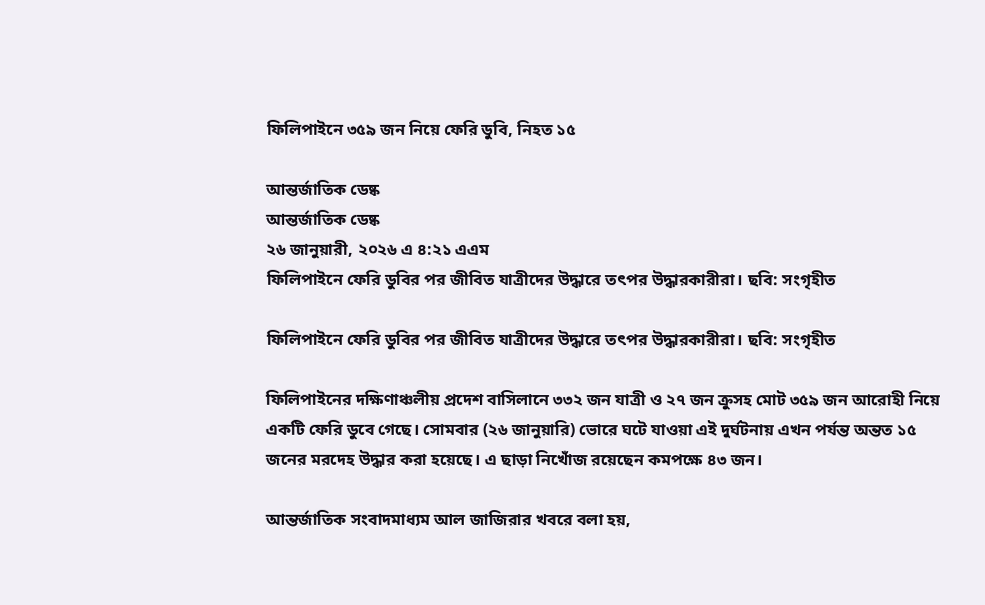ফিলিপাইনে ৩৫৯ জন নিয়ে ফেরি ডুবি, নিহত ১৫

আন্তর্জাতিক ডেষ্ক
আন্তর্জাতিক ডেষ্ক
২৬ জানুয়ারী, ২০২৬ এ ৪:২১ এএম
ফিলিপাইনে ফেরি ডুবির পর জীবিত যাত্রীদের উদ্ধারে তৎপর উদ্ধারকারীরা। ছবি: সংগৃহীত

ফিলিপাইনে ফেরি ডুবির পর জীবিত যাত্রীদের উদ্ধারে তৎপর উদ্ধারকারীরা। ছবি: সংগৃহীত

ফিলিপাইনের দক্ষিণাঞ্চলীয় প্রদেশ বাসিলানে ৩৩২ জন যাত্রী ও ২৭ জন ক্রুসহ মোট ৩৫৯ জন আরোহী নিয়ে একটি ফেরি ডুবে গেছে। সোমবার (২৬ জানুয়ারি) ভোরে ঘটে যাওয়া এই দুর্ঘটনায় এখন পর্যন্ত অন্তত ১৫ জনের মরদেহ উদ্ধার করা হয়েছে। এ ছাড়া নিখোঁজ রয়েছেন কমপক্ষে ৪৩ জন।

আন্তর্জাতিক সংবাদমাধ্যম আল জাজিরার খবরে বলা হয়,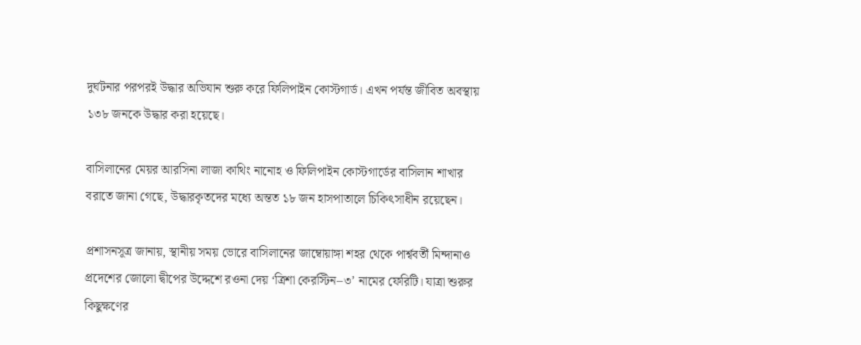দুর্ঘটনার পরপরই উদ্ধার অভিযান শুরু করে ফিলিপাইন কোস্টগার্ড। এখন পর্যন্ত জীবিত অবস্থায় ১৩৮ জনকে উদ্ধার করা হয়েছে।

বাসিলানের মেয়র আরসিনা লাজা কাথিং নানোহ ও ফিলিপাইন কোস্টগার্ডের বাসিলান শাখার বরাতে জানা গেছে, উদ্ধারকৃতদের মধ্যে অন্তত ১৮ জন হাসপাতালে চিকিৎসাধীন রয়েছেন।

প্রশাসনসূত্র জানায়, স্থানীয় সময় ভোরে বাসিলানের জাম্বোয়াঙ্গা শহর থেকে পার্শ্ববর্তী মিন্দানাও প্রদেশের জোলো দ্বীপের উদ্দেশে রওনা দেয় ‘ত্রিশা কেরস্টিন–৩’ নামের ফেরিটি। যাত্রা শুরুর কিছুক্ষণের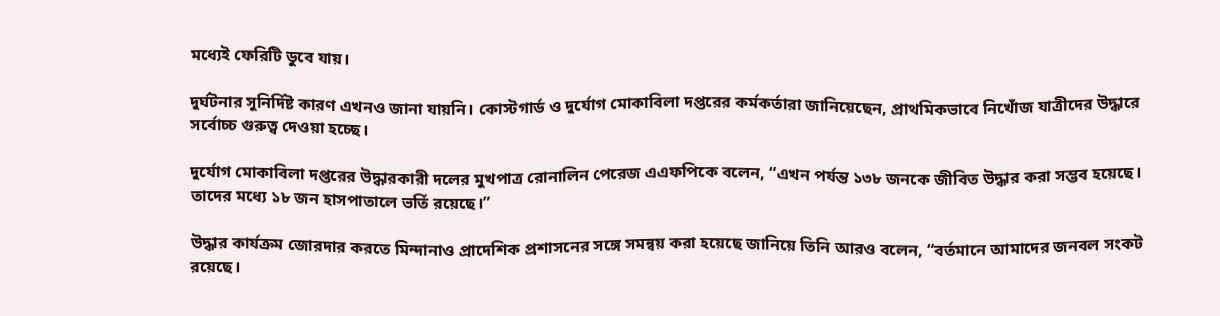মধ্যেই ফেরিটি ডুবে যায়।

দুর্ঘটনার সুনির্দিষ্ট কারণ এখনও জানা যায়নি। কোস্টগার্ড ও দুর্যোগ মোকাবিলা দপ্তরের কর্মকর্তারা জানিয়েছেন, প্রাথমিকভাবে নিখোঁজ যাত্রীদের উদ্ধারে সর্বোচ্চ গুরুত্ব দেওয়া হচ্ছে।

দুর্যোগ মোকাবিলা দপ্তরের উদ্ধারকারী দলের মুখপাত্র রোনালিন পেরেজ এএফপিকে বলেন, “এখন পর্যন্ত ১৩৮ জনকে জীবিত উদ্ধার করা সম্ভব হয়েছে। তাদের মধ্যে ১৮ জন হাসপাতালে ভর্তি রয়েছে।”

উদ্ধার কার্যক্রম জোরদার করতে মিন্দানাও প্রাদেশিক প্রশাসনের সঙ্গে সমন্বয় করা হয়েছে জানিয়ে তিনি আরও বলেন, “বর্তমানে আমাদের জনবল সংকট রয়েছে।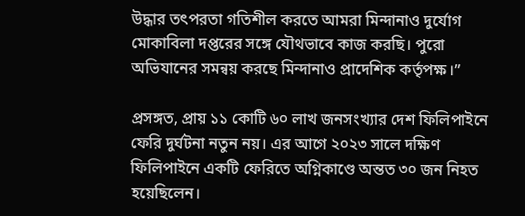উদ্ধার তৎপরতা গতিশীল করতে আমরা মিন্দানাও দুর্যোগ মোকাবিলা দপ্তরের সঙ্গে যৌথভাবে কাজ করছি। পুরো অভিযানের সমন্বয় করছে মিন্দানাও প্রাদেশিক কর্তৃপক্ষ।”

প্রসঙ্গত, প্রায় ১১ কোটি ৬০ লাখ জনসংখ্যার দেশ ফিলিপাইনে ফেরি দুর্ঘটনা নতুন নয়। এর আগে ২০২৩ সালে দক্ষিণ ফিলিপাইনে একটি ফেরিতে অগ্নিকাণ্ডে অন্তত ৩০ জন নিহত হয়েছিলেন।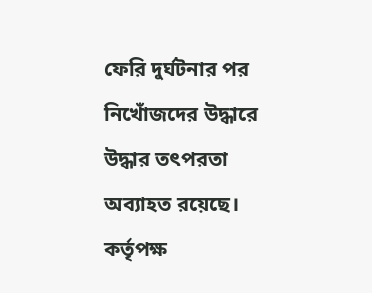ফেরি দুর্ঘটনার পর নিখোঁজদের উদ্ধারে উদ্ধার তৎপরতা অব্যাহত রয়েছে। কর্তৃপক্ষ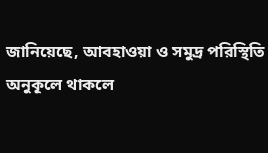জানিয়েছে, আবহাওয়া ও সমুদ্র পরিস্থিতি অনুকূলে থাকলে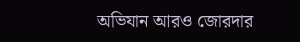অভিযান আরও জোরদার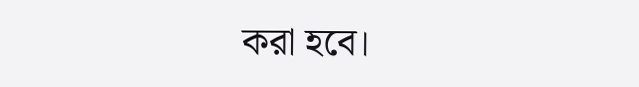করা হবে।